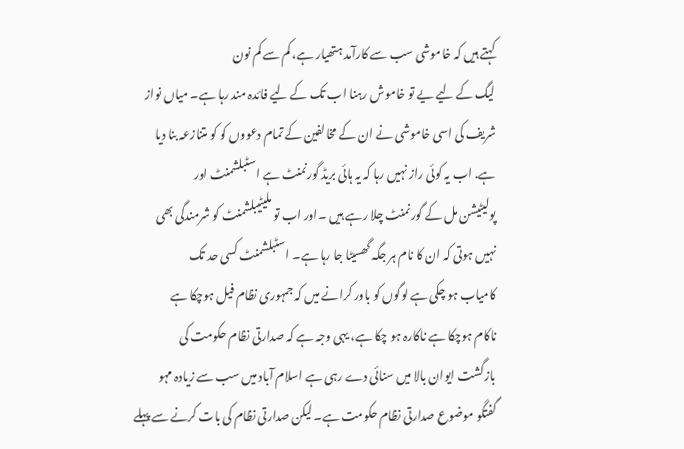کہتے ہیں کہ خاموشی سب سے کارآمد ہتھیار ہے، کم سے کم نون
لیگ کے لیے یے تو خاموش رہنا اب تک کے لیے فائدہ مند رہا ہے۔ میاں نواز
شریف کی اسی خاموشی نے ان کے مخالفین کے تمام دعووں کو کو متنازعہ بنا دیا
ہے. اب یہ کوئی راز نہیں رہا کہ یہ ہائی بریڈ گورنمنٹ ہے اسٹبلشمنٹ اور
پولیٹیشن مل کے گورنمنٹ چلا رہے ہیں ۔اور اب تو ملیٹیبلشمنٹ کو شرمندگی بھی
نہیں ہوتی کہ ان کا نام ہر جگہ گھسیٹا جا رہا ہے۔ اسٹبلشمنٹ کسی حد تک
کامیاب ہو چکی ہے لوگوں کو باور کرانے میں کہ جمہوری نظام فیل ہوچکا ہے
ناکام ہوچکا ہے ناکارہ ہو چکا ہے، یہی وجہ ہے کہ صدارتی نظام حکومت کی
بازگشت ایوان بالا میں سنائی دے رہی ہے اسلام آباد میں سب سے زیادہ مہو
گفتگو موضوع صدارتی نظام حکومت ہے۔ لیکن صدارتی نظام کی بات کرنے سے پہلے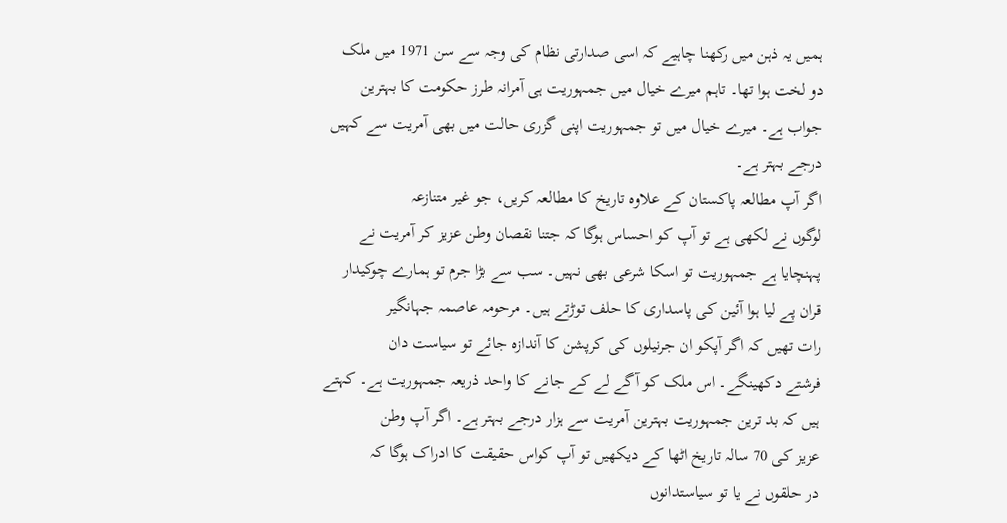ہمیں یہ ذہن میں رکھنا چاہیے کہ اسی صدارتی نظام کی وجہ سے سن 1971 میں ملک
دو لخت ہوا تھا۔ تاہم میرے خیال میں جمہوریت ہی آمرانہ طرز حکومت کا بہترین
جواب ہے۔ میرے خیال میں تو جمہوریت اپنی گزری حالت میں بھی آمریت سے کہیں
درجے بہتر ہے۔
اگر آپ مطالعہ پاکستان کے علاوہ تاریخ کا مطالعہ کریں، جو غیر متنازعہ
لوگوں نے لکھی ہے تو آپ کو احساس ہوگا کہ جتنا نقصان وطن عزیز کر آمریت نے
پہنچایا ہے جمہوریت تو اسکا شرعی بھی نہیں۔ سب سے بڑا جرم تو ہمارے چوکیدار
قران پے لیا ہوا آئین کی پاسداری کا حلف توڑتے ہیں۔ مرحومہ عاصمہ جہانگیر
رات تھیں کہ اگر آپکو ان جرنیلوں کی کرپشن کا آندازہ جائے تو سیاست دان
فرشتے دکھینگے۔ اس ملک کو آگے لے کے جانے کا واحد ذریعہ جمہوریت ہے۔ کہتے
ہیں کہ بد ترین جمہوریت بہترین آمریت سے ہزار درجے بہتر ہے۔ اگر آپ وطن
عزیز کی 70 سالہ تاریخ اٹھا کے دیکھیں تو آپ کواس حقیقت کا ادراک ہوگا کہ
در حلقوں نے یا تو سیاستدانوں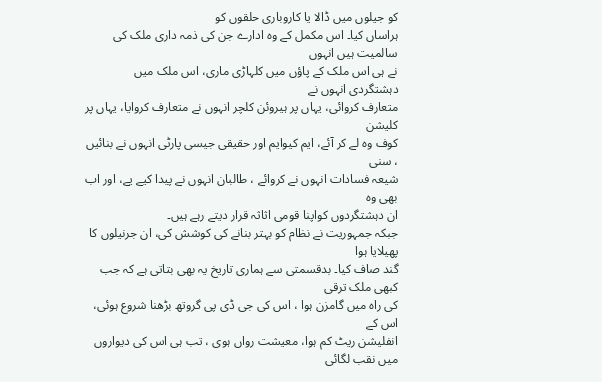کو جیلوں میں ڈالا یا کاروباری حلقوں کو
ہراساں کیا۔ اس مکمل کے وہ ادارے جن کی ذمہ داری ملک کی سالمیت ہیں انہوں
نے ہی اس ملک کے پاؤں میں کلہاڑی ماری، اس ملک میں دہشتگردی انہوں نے
متعارف کروائی، یہاں پر ہیروئن کلچر انہوں نے متعارف کروایا، یہاں پر کلیشن
کوف وہ لے کر آئے، ایم کیوایم اور حقیقی جیسی پارٹی انہوں نے بنائیں ، سنی
شیعہ فسادات انہوں نے کروائے ، طالبان انہوں نے پیدا کیے یے، اور اب بھی وہ
ان دہشتگردوں کواپنا قومی اثاثہ قرار دیتے رہے ہیں۔
جبکہ جمہوریت نے نظام کو بہتر بنانے کی کوشش کی، ان جرنیلوں کا پھیلایا ہوا
گند صاف کیا۔ بدقسمتی سے ہماری تاریخ یہ بھی بتاتی ہے کہ جب کبھی ملک ترقی
کی راہ میں گامزن ہوا ، اس کی جی ڈی پی گروتھ بڑھنا شروع ہوئی، اس کے
انفلیشن ریٹ کم ہوا، معیشت رواں ہوی ، تب ہی اس کی دیواروں میں نقب لگائی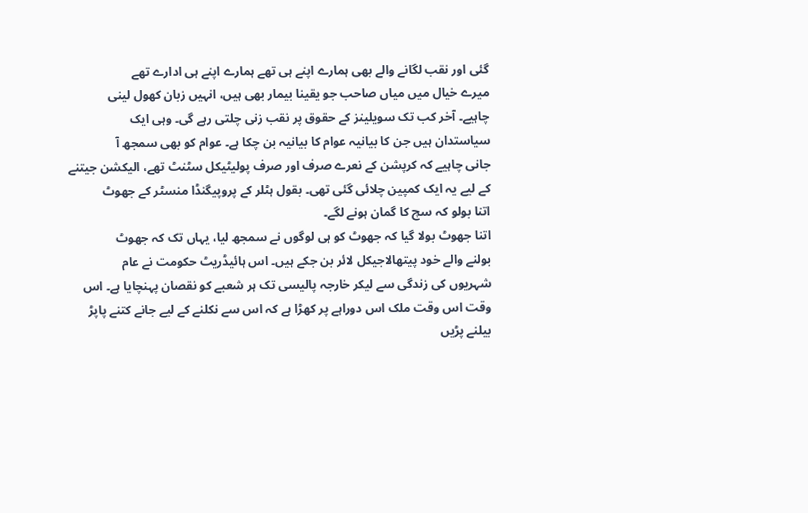گئی اور نقب لگانے والے بھی ہمارے اپنے ہی تھے ہمارے اپنے ہی ادارے تھے
میرے خیال میں میاں صاحب جو یقینا بیمار بھی ہیں، انہیں زبان کھول لینی
چاہیے۔ آخر کب تک سویلینز کے حقوق پر نقب زنی چلتی رہے گی۔ وہی ایک
سیاستدان ہیں جن کا بیانیہ عوام کا بیانیہ بن چکا ہے۔ عوام کو بھی سمجھ آ
جانی چاہیے کہ کرپشن کے نعرے صرف اور صرف پولیٹیکل سٹنٹ تھے، الیکشن جیتنے
کے لیے یہ ایک کمپین چلائی گئی تھی۔ بقول ہٹلر کے پروپیگنڈا منسٹر کے جھوٹ
اتنا بولو کہ سچ کا گمان ہونے لگے۔
اتنا جھوٹ بولا گیا کہ جھوٹ کو ہی لوگوں نے سمجھ لیا، یہاں تک کہ جھوٹ
بولنے والے خود پیتھالاجیکل لائر بن جکے ہیں۔ اس ہائیڈریٹ حکومت نے عام
شہریوں کی زندگی سے لیکر خارجہ پالیسی تک ہر شعبے کو نقصان پہنچایا ہے۔ اس
وقت اس وقت ملک اس دوراہے پر کھڑا ہے کہ اس سے نکلنے کے لیے جانے کتنے پاپڑ
بیلنے پڑیں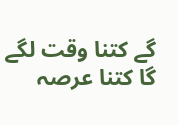گے کتنا وقت لگے گا کتنا عرصہ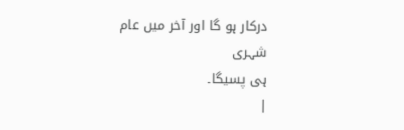درکار ہو گا اور آخر میں عام شہری
ہی پسیگا۔
|